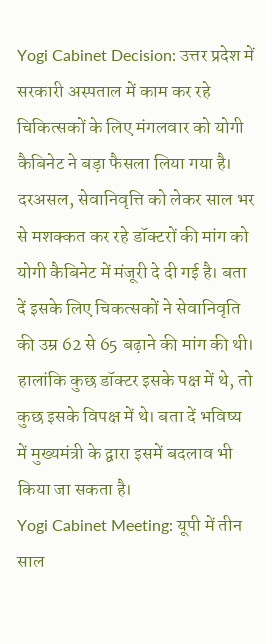Yogi Cabinet Decision: उत्तर प्रदेश में सरकारी अस्पताल में काम कर रहे चिकित्सकों के लिए मंगलवार को योगी कैबिनेट ने बड़ा फैसला लिया गया है। दरअसल, सेवानिवृत्ति को लेकर साल भर से मशक्कत कर रहे डॉक्टरों की मांग को योगी कैबिनेट में मंजूरी दे दी गई है। बता दें इसके लिए चिकत्सकों ने सेवानिवृति की उम्र 62 से 65 बढ़ाने की मांग की थी। हालांकि कुछ डॉक्टर इसके पक्ष में थे, तो कुछ इसके विपक्ष में थे। बता दें भविष्य में मुख्यमंत्री के द्वारा इसमें बदलाव भी किया जा सकता है।
Yogi Cabinet Meeting: यूपी में तीन साल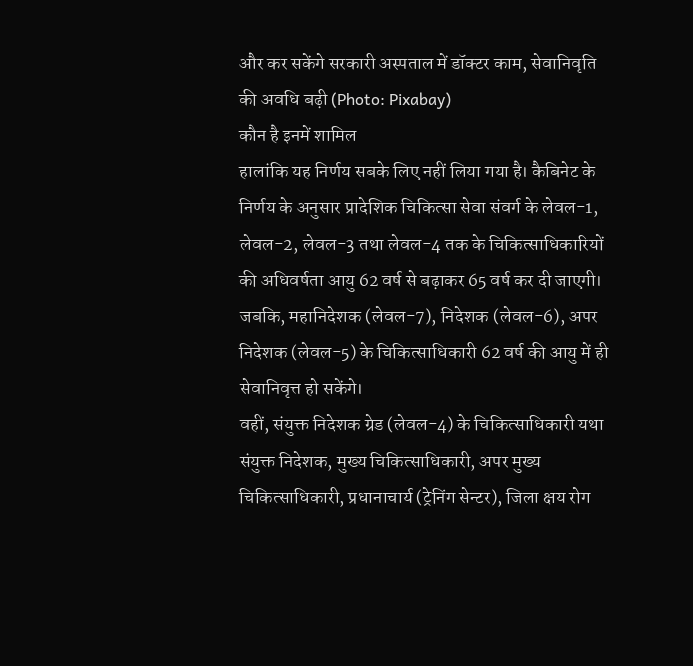और कर सकेंगे सरकारी अस्पताल में डॉक्टर काम, सेवानिवृति की अवधि बढ़ी (Photo: Pixabay)
कौन है इनमें शामिल
हालांकि यह निर्णय सबके लिए नहीं लिया गया है। कैबिनेट के निर्णय के अनुसार प्रादेशिक चिकित्सा सेवा संवर्ग के लेवल-1, लेवल-2, लेवल-3 तथा लेवल-4 तक के चिकित्साधिकारियों की अधिवर्षता आयु 62 वर्ष से बढ़ाकर 65 वर्ष कर दी जाएगी। जबकि, महानिदेशक (लेवल-7), निदेशक (लेवल-6), अपर निदेशक (लेवल-5) के चिकित्साधिकारी 62 वर्ष की आयु में ही सेवानिवृत्त हो सकेंगे।
वहीं, संयुक्त निदेशक ग्रेड (लेवल-4) के चिकित्साधिकारी यथा संयुक्त निदेशक, मुख्य चिकित्साधिकारी, अपर मुख्य चिकित्साधिकारी, प्रधानाचार्य (ट्रेनिंग सेन्टर), जिला क्षय रोग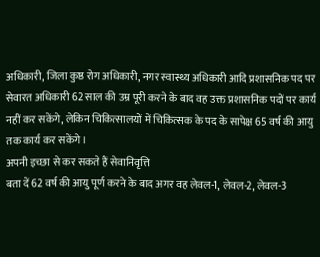अधिकारी, जिला कुष्ठ रोग अधिकारी, नगर स्वास्थ्य अधिकारी आदि प्रशासनिक पद पर सेवारत अधिकारी 62 साल की उम्र पूरी करने के बाद वह उक्त प्रशासनिक पदों पर कार्य नहीं कर सकेंगे, लेकिन चिकित्सालयों में चिकित्सक के पद के सापेक्ष 65 वर्ष की आयु तक कार्य कर सकेंगे।
अपनी इच्छा से कर सकते हैं सेवानिवृत्ति
बता दें 62 वर्ष की आयु पूर्ण करने के बाद अगर वह लेवल-1, लेवल-2, लेवल-3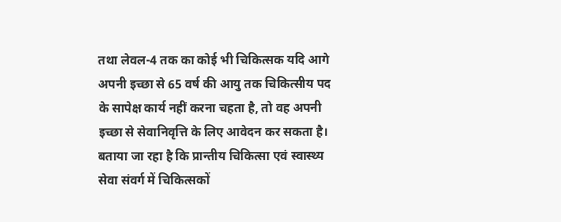तथा लेवल-4 तक का कोई भी चिकित्सक यदि आगे अपनी इच्छा से 65 वर्ष की आयु तक चिकित्सीय पद के सापेक्ष कार्य नहीं करना चहता है, तो वह अपनी इच्छा से सेवानिवृत्ति के लिए आवेदन कर सकता है। बताया जा रहा है कि प्रान्तीय चिकित्सा एवं स्वास्थ्य सेवा संवर्ग में चिकित्सकों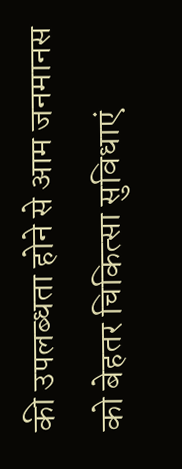की उपलब्धता होने से आम जनमानस को बेहतर चिकित्सा सुविधाएं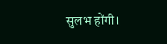सुलभ होंगी।